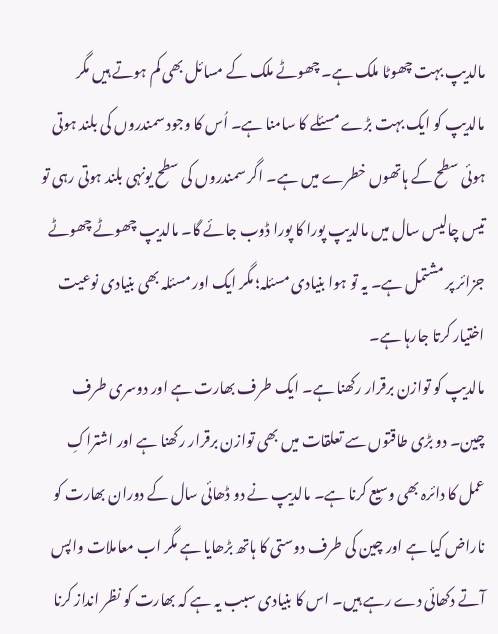مالدیپ بہت چھوٹا ملک ہے۔ چھوٹے ملک کے مسائل بھی کم ہوتے ہیں مگر مالدیپ کو ایک بہت بڑے مسئلے کا سامنا ہے۔ اُس کا وجود سمندروں کی بلند ہوتی ہوئی سطح کے ہاتھوں خطرے میں ہے۔ اگر سمندروں کی سطح یونہی بلند ہوتی رہی تو تیس چالیس سال میں مالدیپ پورا کا پورا ڈوب جائے گا۔ مالدیپ چھوٹے چھوٹے جزائر پر مشتمل ہے۔ یہ تو ہوا بنیادی مسئلہ؛ مگر ایک اور مسئلہ بھی بنیادی نوعیت اختیار کرتا جارہا ہے۔
مالدیپ کو توازن برقرار رکھنا ہے۔ ایک طرف بھارت ہے اور دوسری طرف چین۔ دو بڑی طاقتوں سے تعلقات میں بھی توازن برقرار رکھنا ہے اور اشتراکِ عمل کا دائرہ بھی وسیع کرنا ہے۔ مالدیپ نے دو ڈھائی سال کے دوران بھارت کو ناراض کیا ہے اور چین کی طرف دوستی کا ہاتھ بڑھایا ہے مگر اب معاملات واپس آتے دکھائی دے رہے ہیں۔ اس کا بنیادی سبب یہ ہے کہ بھارت کو نظر انداز کرنا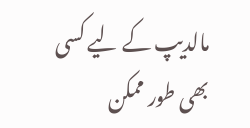مالدیپ کے لیے کسی بھی طور ممکن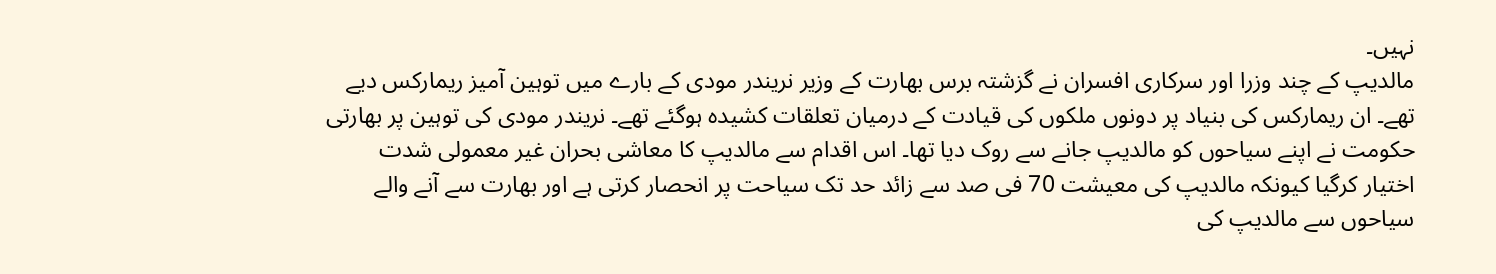نہیں۔
مالدیپ کے چند وزرا اور سرکاری افسران نے گزشتہ برس بھارت کے وزیر نریندر مودی کے بارے میں توہین آمیز ریمارکس دیے تھے۔ ان ریمارکس کی بنیاد پر دونوں ملکوں کی قیادت کے درمیان تعلقات کشیدہ ہوگئے تھے۔ نریندر مودی کی توہین پر بھارتی حکومت نے اپنے سیاحوں کو مالدیپ جانے سے روک دیا تھا۔ اس اقدام سے مالدیپ کا معاشی بحران غیر معمولی شدت اختیار کرگیا کیونکہ مالدیپ کی معیشت 70 فی صد سے زائد حد تک سیاحت پر انحصار کرتی ہے اور بھارت سے آنے والے سیاحوں سے مالدیپ کی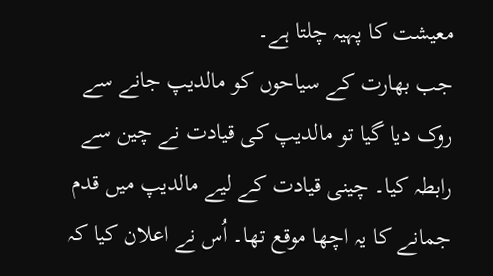معیشت کا پہیہ چلتا ہے۔
جب بھارت کے سیاحوں کو مالدیپ جانے سے روک دیا گیا تو مالدیپ کی قیادت نے چین سے رابطہ کیا۔ چینی قیادت کے لیے مالدیپ میں قدم جمانے کا یہ اچھا موقع تھا۔ اُس نے اعلان کیا کہ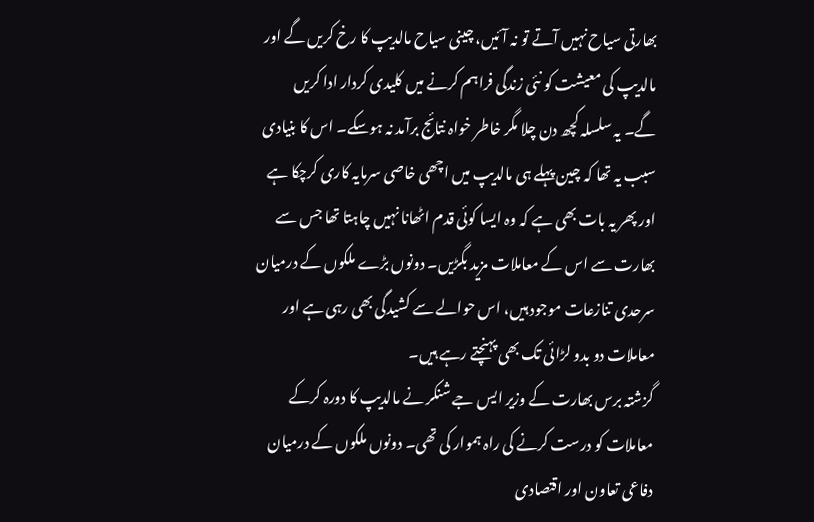بھارتی سیاح نہیں آتے تو نہ آئیں، چینی سیاح مالدیپ کا رخ کریں گے اور مالدیپ کی معیشت کو نئی زندگی فراہم کرنے میں کلیدی کردار ادا کریں گے۔ یہ سلسلہ کچھ دن چلا مگر خاطر خواہ نتائج برآمد نہ ہوسکے۔ اس کا بنیادی سبب یہ تھا کہ چین پہلے ہی مالدیپ میں اچھی خاصی سرمایہ کاری کرچکا ہے اور پھر یہ بات بھی ہے کہ وہ ایسا کوئی قدم اٹھانا نہیں چاہتا تھا جس سے بھارت سے اس کے معاملات مزید بگڑیں۔ دونوں بڑے ملکوں کے درمیان سرحدی تنازعات موجود ہیں، اس حوالے سے کشیدگی بھی رہی ہے اور معاملات دو بدو لڑائی تک بھی پہنچتے رہے ہیں۔
گزشتہ برس بھارت کے وزیر ایس جے شنکر نے مالدیپ کا دورہ کرکے معاملات کو درست کرنے کی راہ ہموار کی تھی۔ دونوں ملکوں کے درمیان دفاعی تعاون اور اقتصادی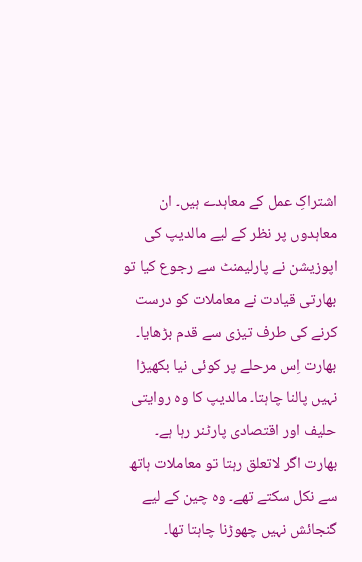اشتراکِ عمل کے معاہدے ہیں۔ ان معاہدوں پر نظر کے لیے مالدیپ کی اپوزیشن نے پارلیمنٹ سے رجوع کیا تو بھارتی قیادت نے معاملات کو درست کرنے کی طرف تیزی سے قدم بڑھایا۔ بھارت اِس مرحلے پر کوئی نیا بکھیڑا نہیں پالنا چاہتا۔ مالدیپ کا وہ روایتی حلیف اور اقتصادی پارٹنر رہا ہے۔ بھارت اگر لاتعلق رہتا تو معاملات ہاتھ سے نکل سکتے تھے۔ وہ چین کے لیے گنجائش نہیں چھوڑنا چاہتا تھا۔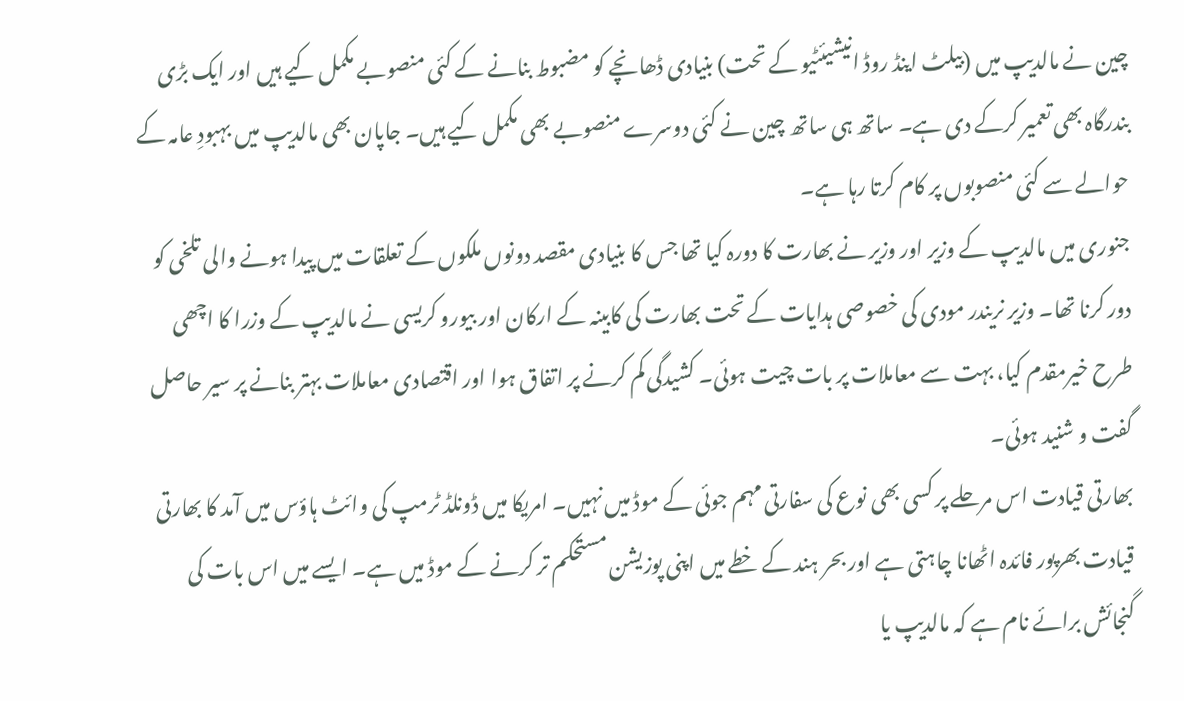چین نے مالدیپ میں (بیلٹ اینڈ روڈ انیشیئٹیو کے تحت) بنیادی ڈھانچے کو مضبوط بنانے کے کئی منصوبے مکمل کیے ہیں اور ایک بڑی بندرگاہ بھی تعمیر کرکے دی ہے۔ ساتھ ہی ساتھ چین نے کئی دوسرے منصوبے بھی مکمل کیے ہیں۔ جاپان بھی مالدیپ میں بہبودِ عامہ کے حوالے سے کئی منصوبوں پر کام کرتا رہا ہے۔
جنوری میں مالدیپ کے وزیر اور وزیر نے بھارت کا دورہ کیا تھا جس کا بنیادی مقصد دونوں ملکوں کے تعلقات میں پیدا ہونے والی تلخی کو دور کرنا تھا۔ وزیر نریندر مودی کی خصوصی ہدایات کے تحت بھارت کی کابینہ کے ارکان اور بیورو کریسی نے مالدیپ کے وزرا کا اچھی طرح خیرمقدم کیا، بہت سے معاملات پر بات چیت ہوئی۔ کشیدگی کم کرنے پر اتفاق ہوا اور اقتصادی معاملات بہتر بنانے پر سیر حاصل گفت و شنید ہوئی۔
بھارتی قیادت اس مرحلے پر کسی بھی نوع کی سفارتی مہم جوئی کے موڈ میں نہیں۔ امریکا میں ڈونلڈ ٹرمپ کی وائٹ ہاؤس میں آمد کا بھارتی قیادت بھرپور فائدہ اٹھانا چاہتی ہے اور بحر ہند کے خطے میں اپنی پوزیشن مستحکم تر کرنے کے موڈ میں ہے۔ ایسے میں اس بات کی گنجائش برائے نام ہے کہ مالدیپ یا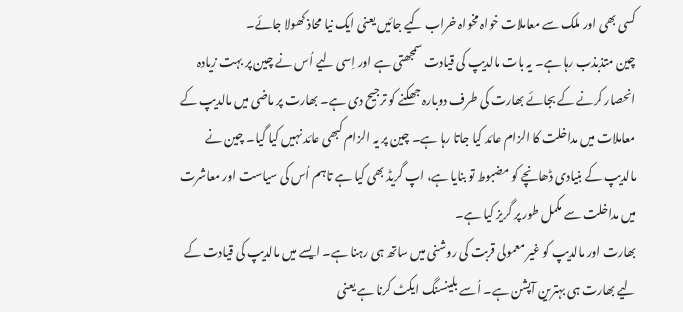کسی بھی اور ملک سے معاملات خواہ مخواہ خراب کیے جائیں یعنی ایک نیا محاذ کھولا جائے۔
چین متذبذب رہا ہے۔ یہ بات مالدیپ کی قیادت سمجھتی ہے اور اِسی لیے اُس نے چین پر بہت زیادہ انحصار کرنے کے بجائے بھارت کی طرف دوبارہ جھکنے کو ترجیح دی ہے۔ بھارت پر ماضی میں مالدیپ کے معاملات میں مداخلت کا الزام عائد کیا جاتا رہا ہے۔ چین پر یہ الزام کبھی عائد نہیں کیا گیا۔ چین نے مالدیپ کے بنیادی ڈھانچے کو مضبوط تو بنایا ہے، اپ گریڈ بھی کیا ہے تاہم اُس کی سیاست اور معاشرت میں مداخلت سے مکمل طور پر گریز کیا ہے۔
بھارت اور مالدیپ کو غیر معمولی قربت کی روشنی میں ساتھ ہی رہنا ہے۔ ایسے میں مالدیپ کی قیادت کے لیے بھارت ہی بہترین آپشن ہے۔ اُسے بلینسنگ ایکٹ کرنا ہے یعنی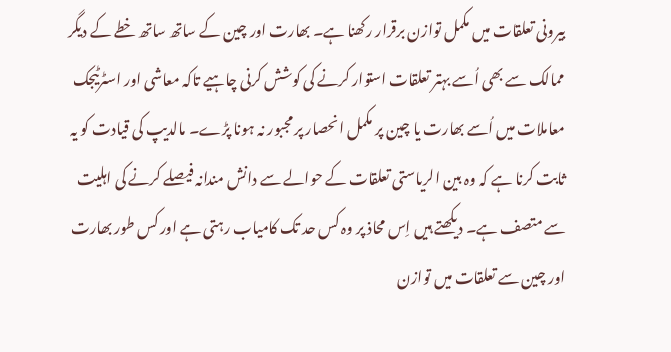بیرونی تعلقات میں مکمل توازن برقرار رکھنا ہے۔ بھارت اور چین کے ساتھ ساتھ خطے کے دیگر ممالک سے بھی اُسے بہتر تعلقات استوار کرنے کی کوشش کرنی چاہیے تاکہ معاشی اور اسٹرٹیجک معاملات میں اُسے بھارت یا چین پر مکمل انحصار پر مجبور نہ ہونا پڑے۔ مالدیپ کی قیادت کو یہ ثابت کرنا ہے کہ وہ بین الریاستی تعلقات کے حوالے سے دانش مندانہ فیصلے کرنے کی اہلیت سے متصف ہے۔ دیکھتے ہیں اِس محاذ پر وہ کس حد تک کامیاب رہتی ہے اور کس طور بھارت اور چین سے تعلقات میں توازن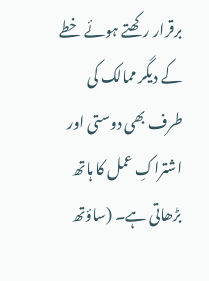برقرار رکھتے ہوئے خطے کے دیگر ممالک کی طرف بھی دوستی اور اشتراکِ عمل کا ہاتھ بڑھاتی ہے۔ (ساؤتھ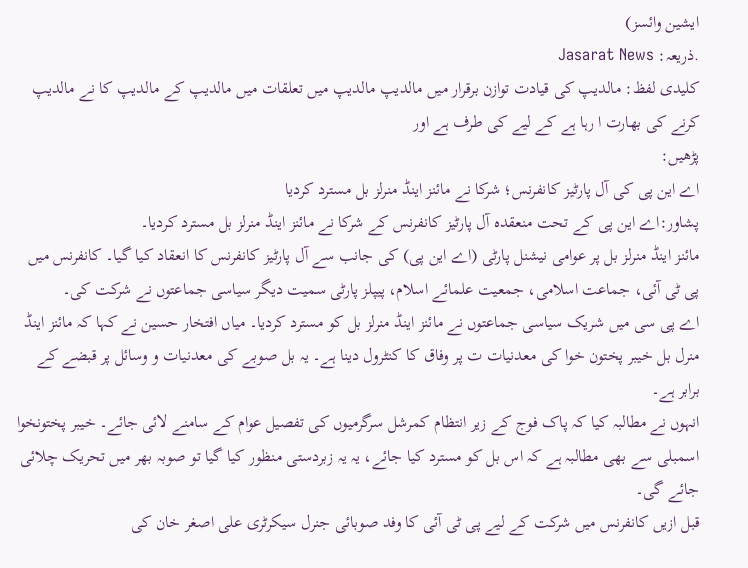ایشین وائسز)
.ذریعہ: Jasarat News
کلیدی لفظ: مالدیپ کی قیادت توازن برقرار میں مالدیپ مالدیپ میں تعلقات میں مالدیپ کے مالدیپ کا نے مالدیپ کرنے کی بھارت ا رہا ہے کے لیے کی طرف ہے اور
پڑھیں:
اے این پی کی آل پارٹیز کانفرنس؛ شرکا نے مائنز اینڈ منرلز بل مسترد کردیا
پشاور:اے این پی کے تحت منعقدہ آل پارٹیز کانفرنس کے شرکا نے مائنز اینڈ منرلز بل مسترد کردیا۔
مائنز اینڈ منرلز بل پر عوامی نیشنل پارٹی (اے این پی) کی جانب سے آل پارٹیز کانفرنس کا انعقاد کیا گیا۔ کانفرنس میں پی ٹی آئی، جماعت اسلامی، جمعیت علمائے اسلام، پیپلز پارٹی سمیت دیگر سیاسی جماعتوں نے شرکت کی۔
اے پی سی میں شریک سیاسی جماعتوں نے مائنز اینڈ منرلز بل کو مسترد کردیا۔ میاں افتخار حسین نے کہا کہ مائنز اینڈ منرل بل خیبر پختون خوا کی معدنیات ت پر وفاق کا کنٹرول دینا ہے۔ یہ بل صوبے کی معدنیات و وسائل پر قبضے کے برابر ہے۔
انہوں نے مطالبہ کیا کہ پاک فوج کے زیر انتظام کمرشل سرگرمیوں کی تفصیل عوام کے سامنے لائی جائے۔ خیبر پختونخوا اسمبلی سے بھی مطالبہ ہے کہ اس بل کو مسترد کیا جائے، یہ یہ زبردستی منظور کیا گیا تو صوبہ بھر میں تحریک چلائی جائے گی۔
قبل ازیں کانفرنس میں شرکت کے لیے پی ٹی آئی کا وفد صوبائی جنرل سیکرٹری علی اصغر خان کی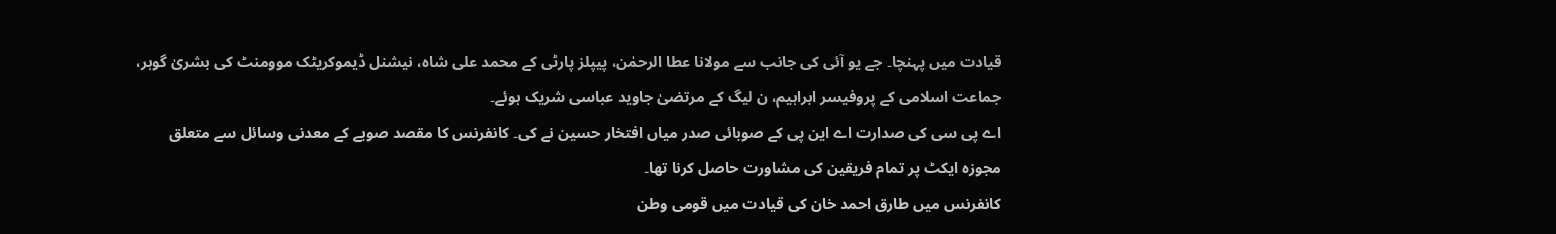قیادت میں پہنچا۔ جے یو آئی کی جانب سے مولانا عطا الرحمٰن، پیپلز پارٹی کے محمد علی شاہ، نیشنل ڈیموکریٹک موومنٹ کی بشریٰ گوہر، جماعت اسلامی کے پروفیسر ابراہیم، ن لیگ کے مرتضیٰ جاوید عباسی شریک ہوئے۔
اے پی سی کی صدارت اے این پی کے صوبائی صدر میاں افتخار حسین نے کی۔ کانفرنس کا مقصد صوبے کے معدنی وسائل سے متعلق مجوزہ ایکٹ پر تمام فریقین کی مشاورت حاصل کرنا تھا۔
کانفرنس میں طارق احمد خان کی قیادت میں قومی وطن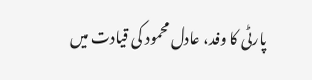پارٹی کا وفد، عادل محمود کی قیادت میں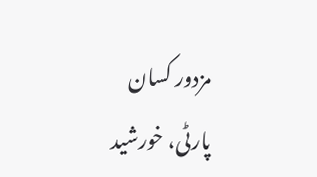مزدور کسان پارٹی، خورشید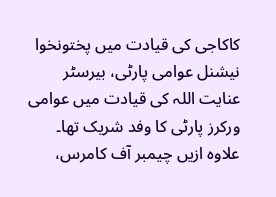کاکاجی کی قیادت میں پختونخوا نیشنل عوامی پارٹی، بیرسٹر عنایت اللہ کی قیادت میں عوامی ورکرز پارٹی کا وفد شریک تھا۔ علاوہ ازیں چیمبر آف کامرس،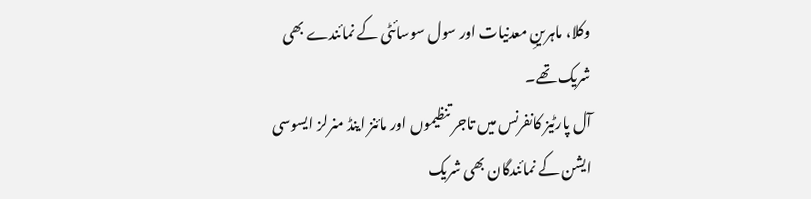وکلا، ماہرینِ معدنیات اور سول سوسائٹی کے نمائندے بھی شریک تھے۔
آل پارٹیز کانفرنس میں تاجر تنظیموں اور مائنز اینڈ منرلز ایسوسی ایشن کے نمائندگان بھی شریک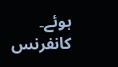ہوئے۔ کانفرنس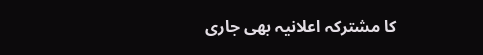کا مشترکہ اعلانیہ بھی جاری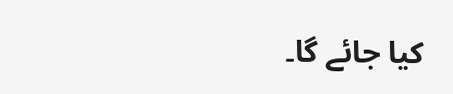کیا جائے گا۔